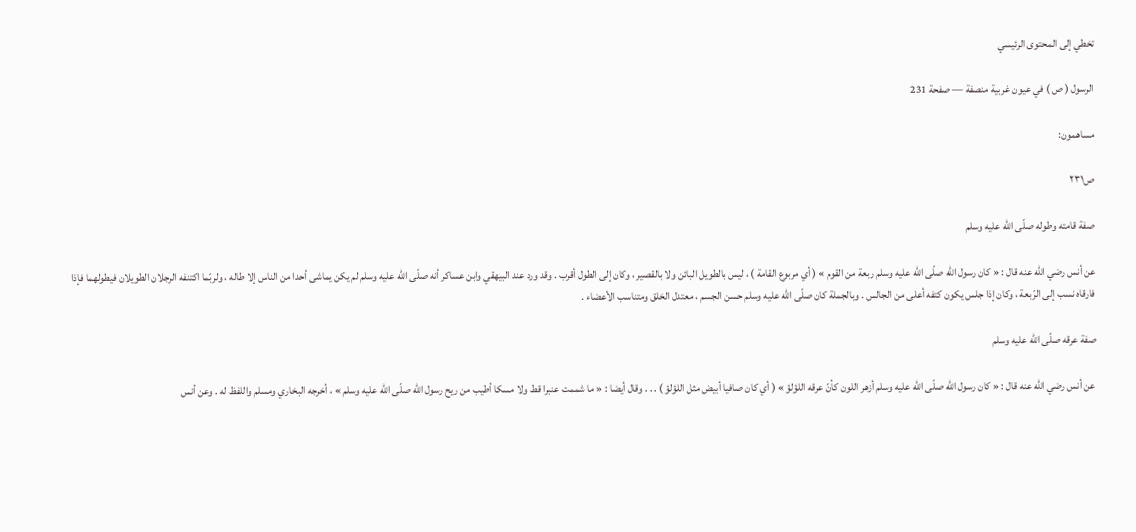تخطي إلى المحتوى الرئيسي

الرسول ( ص ) في عيون غربية منصفة — صفحة 231

مساهمون:

ص٢٣١

صفة قامته وطوله صلّى اللّه عليه وسلم

عن أنس رضي اللّه عنه قال : « كان رسول اللّه صلّى اللّه عليه وسلم ربعة من القوم » ( أي مربوع القامة ) ، ليس بالطويل البائن ولا بالقصير ، وكان إلى الطول أقرب . وقد ورد عند البيهقي وابن عساكر أنه صلّى اللّه عليه وسلم لم يكن يماشى أحدا من الناس إلا طاله ، ولربّما اكتنفه الرجلان الطويلان فيطولهما فإذا فارقاه نسب إلى الرّبعة ، وكان إذا جلس يكون كتفه أعلى من الجالس . وبالجملة كان صلّى اللّه عليه وسلم حسن الجسم ، معتدل الخلق ومتناسب الأعضاء .

صفة عرقه صلّى اللّه عليه وسلم

عن أنس رضي اللّه عنه قال : « كان رسول اللّه صلّى اللّه عليه وسلم أزهر اللون كأنّ عرقه اللؤلؤ » ( أي كان صافيا أبيض مثل اللؤلؤ ) . . . وقال أيضا : « ما شممت عنبرا قط ولا مسكا أطيب من ريح رسول اللّه صلّى اللّه عليه وسلم » ، أخرجه البخاري ومسلم واللفظ له . وعن أنس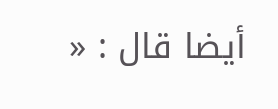أيضا قال : «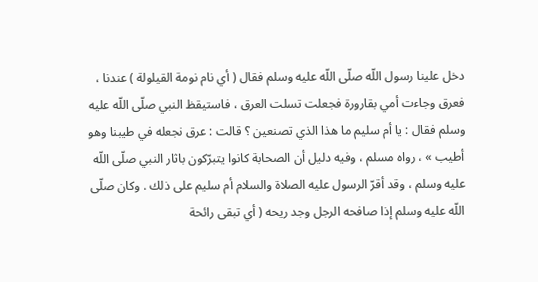دخل علينا رسول اللّه صلّى اللّه عليه وسلم فقال ( أي نام نومة القيلولة ) عندنا ، فعرق وجاءت أمي بقارورة فجعلت تسلت العرق ، فاستيقظ النبي صلّى اللّه عليه وسلم فقال : يا أم سليم ما هذا الذي تصنعين ؟ قالت : عرق نجعله في طيبنا وهو أطيب » ، رواه مسلم ، وفيه دليل أن الصحابة كانوا يتبرّكون باثار النبي صلّى اللّه عليه وسلم ، وقد أقرّ الرسول عليه الصلاة والسلام أم سليم على ذلك . وكان صلّى اللّه عليه وسلم إذا صافحه الرجل وجد ريحه ( أي تبقى رائحة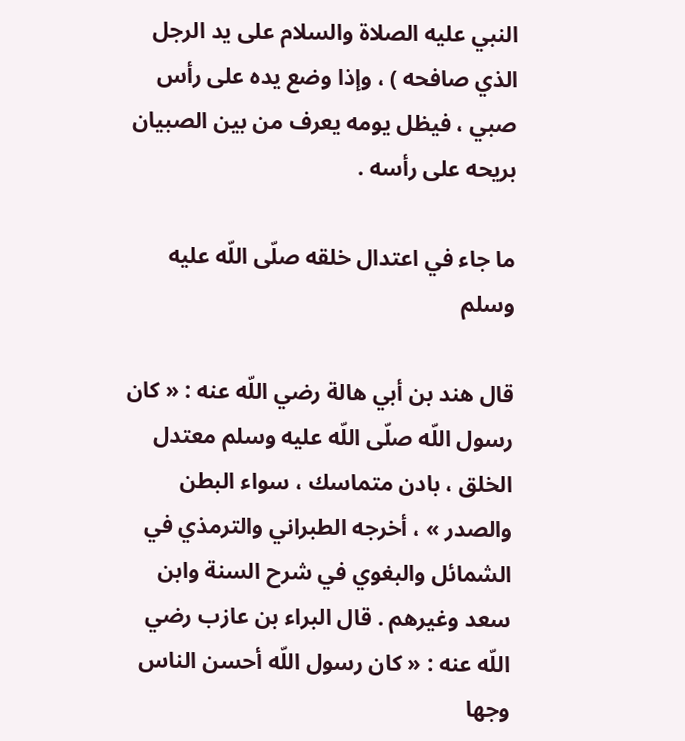النبي عليه الصلاة والسلام على يد الرجل الذي صافحه ) ، وإذا وضع يده على رأس صبي ، فيظل يومه يعرف من بين الصبيان بريحه على رأسه .

ما جاء في اعتدال خلقه صلّى اللّه عليه وسلم

قال هند بن أبي هالة رضي اللّه عنه : « كان رسول اللّه صلّى اللّه عليه وسلم معتدل الخلق ، بادن متماسك ، سواء البطن والصدر » ، أخرجه الطبراني والترمذي في الشمائل والبغوي في شرح السنة وابن سعد وغيرهم . قال البراء بن عازب رضي اللّه عنه : « كان رسول اللّه أحسن الناس وجها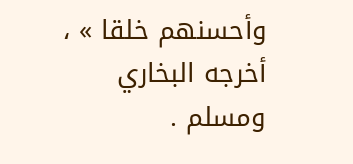وأحسنهم خلقا » ، أخرجه البخاري ومسلم .